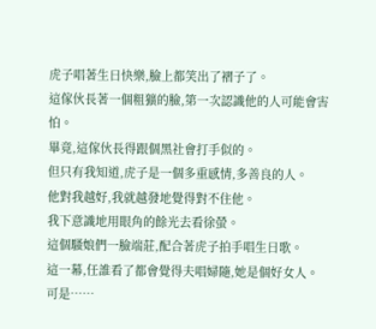虎子唱著生日快樂,臉上都笑出了褶子了。
這傢伙長著一個粗獷的臉,第一次認識他的人可能會害怕。
畢竟,這傢伙長得跟個黑社會打手似的。
但只有我知道,虎子是一個多重感情,多善良的人。
他對我越好,我就越發地覺得對不住他。
我下意識地用眼角的餘光去看徐螢。
這個騷娘們一臉端莊,配合著虎子拍手唱生日歌。
這一幕,任誰看了都會覺得夫唱婦隨,她是個好女人。
可是……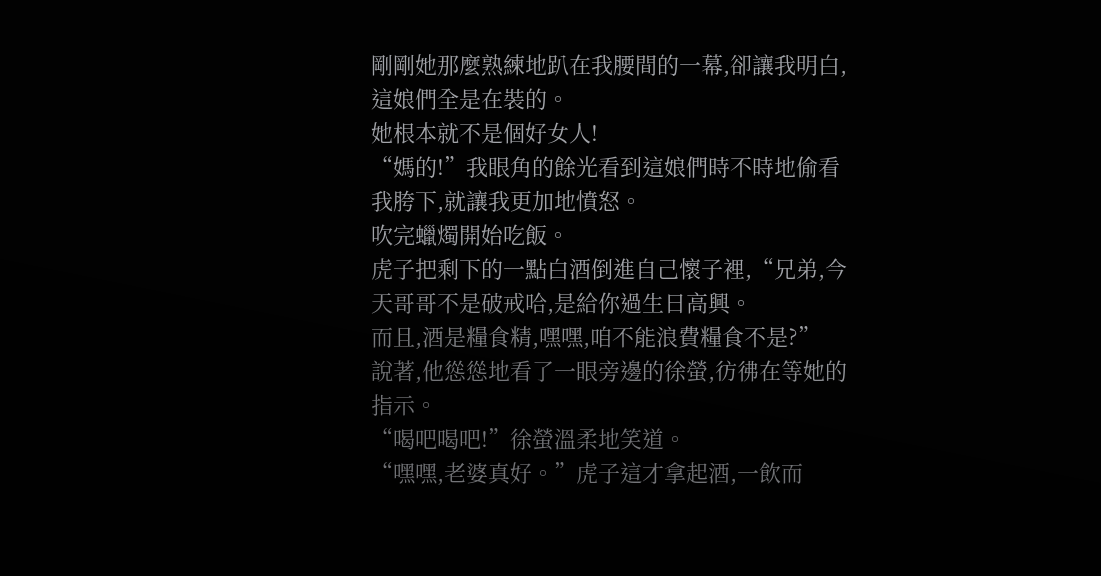剛剛她那麼熟練地趴在我腰間的一幕,卻讓我明白,這娘們全是在裝的。
她根本就不是個好女人!
“媽的!”我眼角的餘光看到這娘們時不時地偷看我胯下,就讓我更加地憤怒。
吹完蠟燭開始吃飯。
虎子把剩下的一點白酒倒進自己懷子裡,“兄弟,今天哥哥不是破戒哈,是給你過生日高興。
而且,酒是糧食精,嘿嘿,咱不能浪費糧食不是?”
說著,他慫慫地看了一眼旁邊的徐螢,彷彿在等她的指示。
“喝吧喝吧!”徐螢溫柔地笑道。
“嘿嘿,老婆真好。”虎子這才拿起酒,一飲而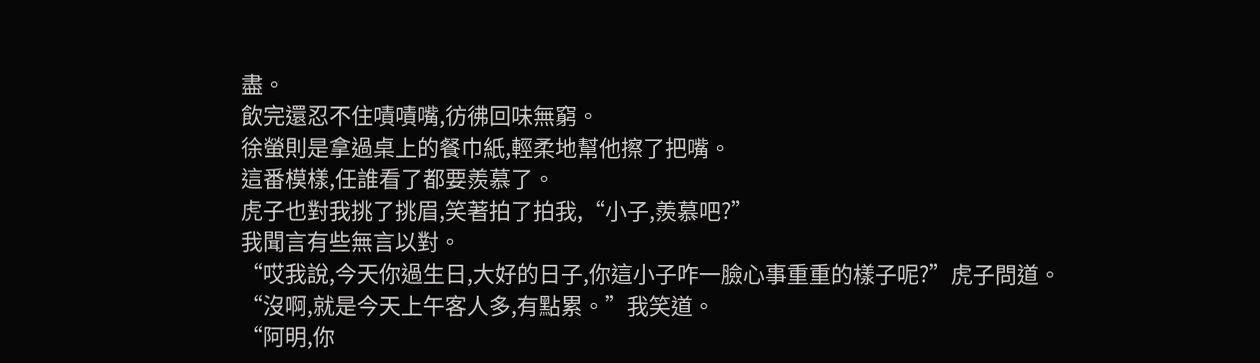盡。
飲完還忍不住嘖嘖嘴,彷彿回味無窮。
徐螢則是拿過桌上的餐巾紙,輕柔地幫他擦了把嘴。
這番模樣,任誰看了都要羨慕了。
虎子也對我挑了挑眉,笑著拍了拍我,“小子,羨慕吧?”
我聞言有些無言以對。
“哎我說,今天你過生日,大好的日子,你這小子咋一臉心事重重的樣子呢?”虎子問道。
“沒啊,就是今天上午客人多,有點累。”我笑道。
“阿明,你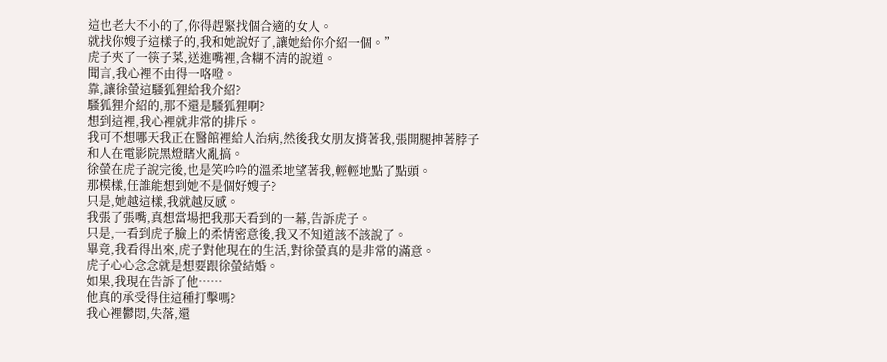這也老大不小的了,你得趕緊找個合適的女人。
就找你嫂子這樣子的,我和她說好了,讓她給你介紹一個。”
虎子夾了一筷子菜,送進嘴裡,含糊不清的說道。
聞言,我心裡不由得一咯噔。
靠,讓徐螢這騷狐狸給我介紹?
騷狐狸介紹的,那不還是騷狐狸啊?
想到這裡,我心裡就非常的排斥。
我可不想哪天我正在醫館裡給人治病,然後我女朋友揹著我,張開腿抻著脖子和人在電影院黑燈瞎火亂搞。
徐螢在虎子說完後,也是笑吟吟的溫柔地望著我,輕輕地點了點頭。
那模樣,任誰能想到她不是個好嫂子?
只是,她越這樣,我就越反感。
我張了張嘴,真想當場把我那天看到的一幕,告訴虎子。
只是,一看到虎子臉上的柔情密意後,我又不知道該不該說了。
畢竟,我看得出來,虎子對他現在的生活,對徐螢真的是非常的滿意。
虎子心心念念就是想要跟徐螢結婚。
如果,我現在告訴了他……
他真的承受得住這種打擊嗎?
我心裡鬱悶,失落,還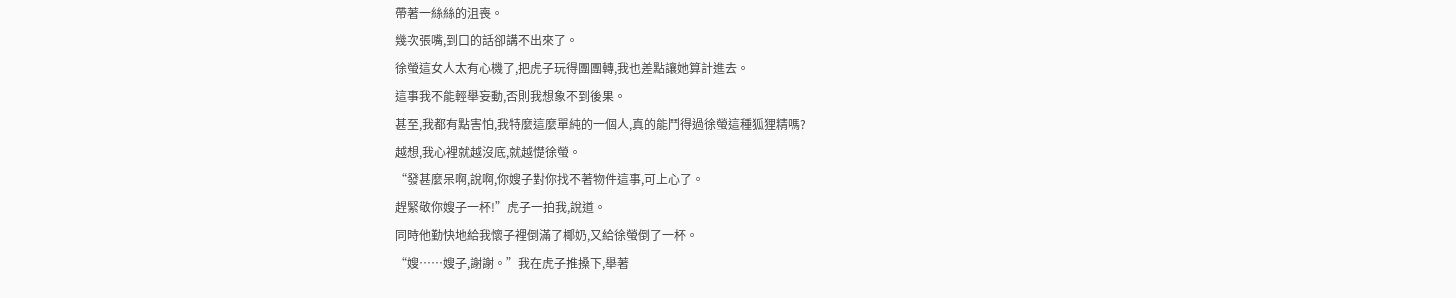帶著一絲絲的沮喪。
幾次張嘴,到口的話卻講不出來了。
徐螢這女人太有心機了,把虎子玩得團團轉,我也差點讓她算計進去。
這事我不能輕舉妄動,否則我想象不到後果。
甚至,我都有點害怕,我特麼這麼單純的一個人,真的能鬥得過徐螢這種狐狸精嗎?
越想,我心裡就越沒底,就越憷徐螢。
“發甚麼呆啊,說啊,你嫂子對你找不著物件這事,可上心了。
趕緊敬你嫂子一杯!”虎子一拍我,說道。
同時他勤快地給我懷子裡倒滿了椰奶,又給徐螢倒了一杯。
“嫂……嫂子,謝謝。”我在虎子推搡下,舉著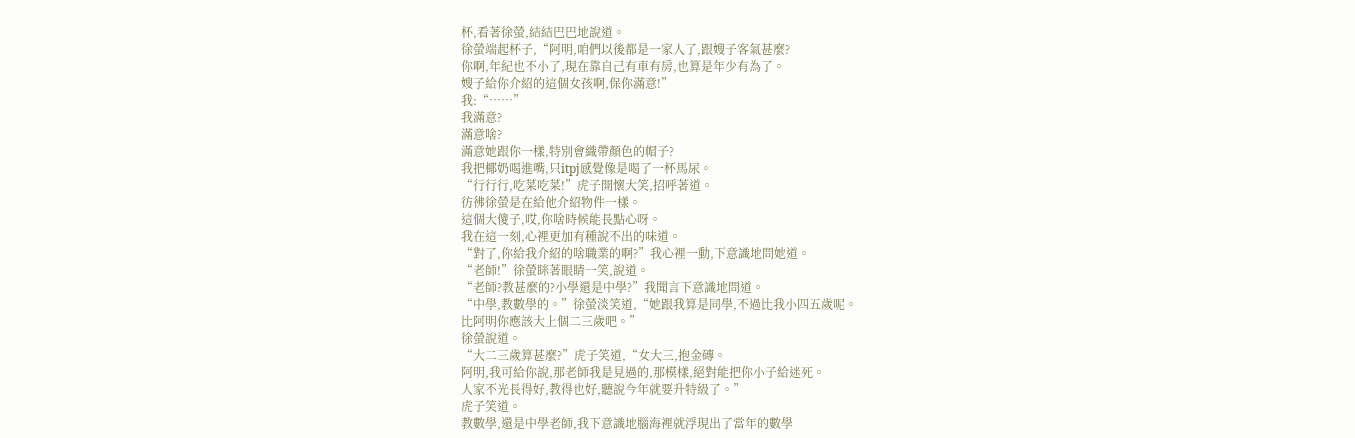杯,看著徐螢,結結巴巴地說道。
徐螢端起杯子,“阿明,咱們以後都是一家人了,跟嫂子客氣甚麼?
你啊,年紀也不小了,現在靠自己有車有房,也算是年少有為了。
嫂子給你介紹的這個女孩啊,保你滿意!”
我:“……”
我滿意?
滿意啥?
滿意她跟你一樣,特別會織帶顏色的帽子?
我把椰奶喝進嘴,只itpj感覺像是喝了一杯馬尿。
“行行行,吃菜吃菜!”虎子開懷大笑,招呼著道。
彷彿徐螢是在給他介紹物件一樣。
這個大傻子,哎,你啥時候能長點心呀。
我在這一刻,心裡更加有種說不出的味道。
“對了,你給我介紹的啥職業的啊?”我心裡一動,下意識地問她道。
“老師!”徐螢眯著眼睛一笑,說道。
“老師?教甚麼的?小學還是中學?”我聞言下意識地問道。
“中學,教數學的。”徐螢淡笑道,“她跟我算是同學,不過比我小四五歲呢。
比阿明你應該大上個二三歲吧。”
徐螢說道。
“大二三歲算甚麼?”虎子笑道,“女大三,抱金磚。
阿明,我可給你說,那老師我是見過的,那模樣,絕對能把你小子給迷死。
人家不光長得好,教得也好,聽說今年就要升特級了。”
虎子笑道。
教數學,還是中學老師,我下意識地腦海裡就浮現出了當年的數學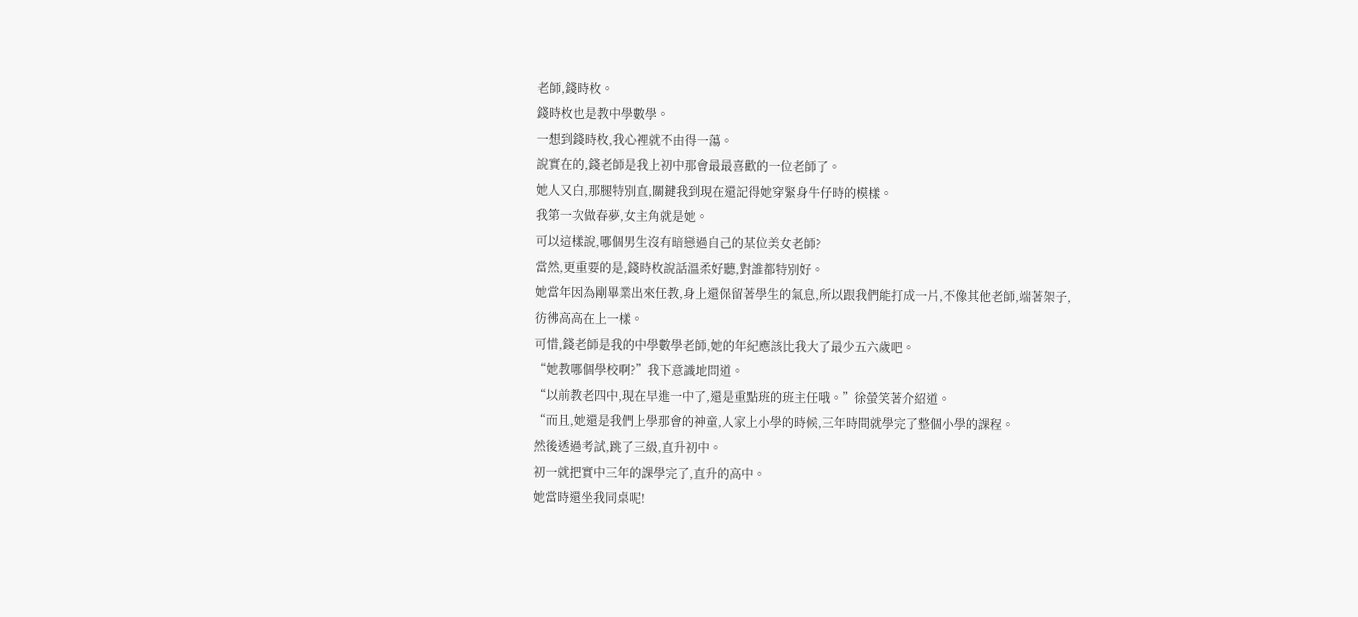老師,錢時枚。
錢時枚也是教中學數學。
一想到錢時枚,我心裡就不由得一蕩。
說實在的,錢老師是我上初中那會最最喜歡的一位老師了。
她人又白,那腿特別直,關鍵我到現在還記得她穿緊身牛仔時的模樣。
我第一次做春夢,女主角就是她。
可以這樣說,哪個男生沒有暗戀過自己的某位美女老師?
當然,更重要的是,錢時枚說話溫柔好聽,對誰都特別好。
她當年因為剛畢業出來任教,身上還保留著學生的氣息,所以跟我們能打成一片,不像其他老師,端著架子,彷彿高高在上一樣。
可惜,錢老師是我的中學數學老師,她的年紀應該比我大了最少五六歲吧。
“她教哪個學校啊?”我下意識地問道。
“以前教老四中,現在早進一中了,還是重點班的班主任哦。”徐螢笑著介紹道。
“而且,她還是我們上學那會的神童,人家上小學的時候,三年時間就學完了整個小學的課程。
然後透過考試,跳了三級,直升初中。
初一就把實中三年的課學完了,直升的高中。
她當時還坐我同桌呢!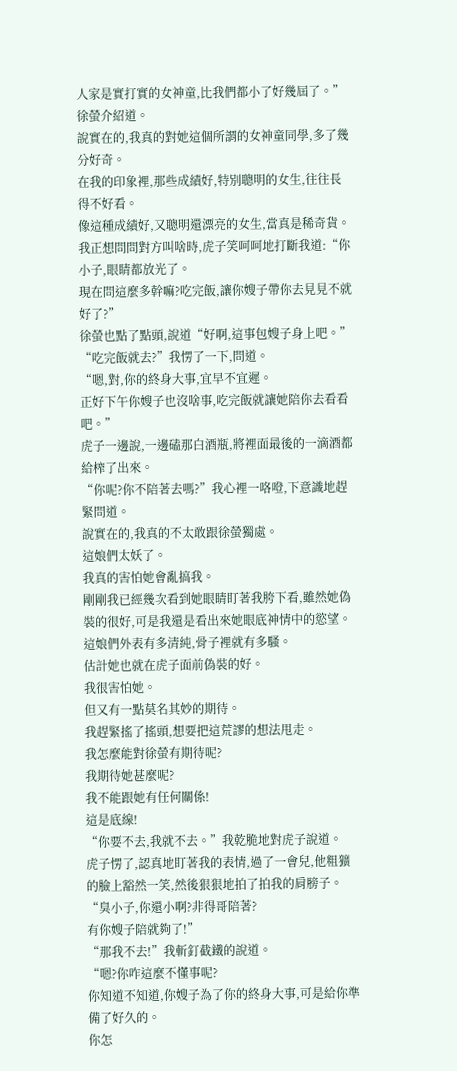人家是實打實的女神童,比我們都小了好幾屆了。”
徐螢介紹道。
說實在的,我真的對她這個所謂的女神童同學,多了幾分好奇。
在我的印象裡,那些成績好,特別聰明的女生,往往長得不好看。
像這種成績好,又聰明還漂亮的女生,當真是稀奇貨。
我正想問問對方叫啥時,虎子笑呵呵地打斷我道:“你小子,眼睛都放光了。
現在問這麼多幹嘛?吃完飯,讓你嫂子帶你去見見不就好了?”
徐螢也點了點頭,說道“好啊,這事包嫂子身上吧。”
“吃完飯就去?”我愣了一下,問道。
“嗯,對,你的終身大事,宜早不宜遲。
正好下午你嫂子也沒啥事,吃完飯就讓她陪你去看看吧。”
虎子一邊說,一邊磕那白酒瓶,將裡面最後的一滴酒都給榨了出來。
“你呢?你不陪著去嗎?”我心裡一咯噔,下意識地趕緊問道。
說實在的,我真的不太敢跟徐螢獨處。
這娘們太妖了。
我真的害怕她會亂搞我。
剛剛我已經幾次看到她眼睛盯著我胯下看,雖然她偽裝的很好,可是我還是看出來她眼底神情中的慾望。
這娘們外表有多清純,骨子裡就有多騷。
估計她也就在虎子面前偽裝的好。
我很害怕她。
但又有一點莫名其妙的期待。
我趕緊搖了搖頭,想要把這荒謬的想法甩走。
我怎麼能對徐螢有期待呢?
我期待她甚麼呢?
我不能跟她有任何關係!
這是底線!
“你要不去,我就不去。”我乾脆地對虎子說道。
虎子愣了,認真地盯著我的表情,過了一會兒,他粗獷的臉上豁然一笑,然後狠狠地拍了拍我的肩膀子。
“臭小子,你還小啊?非得哥陪著?
有你嫂子陪就夠了!”
“那我不去!”我斬釘截鐵的說道。
“嗯?你咋這麼不懂事呢?
你知道不知道,你嫂子為了你的終身大事,可是給你準備了好久的。
你怎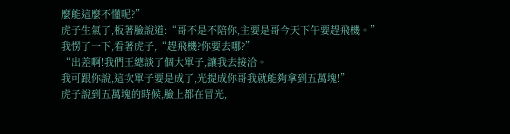麼能這麼不懂呢?”
虎子生氣了,板著臉說道:“哥不是不陪你,主要是哥今天下午要趕飛機。”
我愣了一下,看著虎子,“趕飛機?你要去哪?”
“出差啊!我們王總談了個大單子,讓我去接洽。
我可跟你說,這次單子要是成了,光提成你哥我就能夠拿到五萬塊!”
虎子說到五萬塊的時候,臉上都在冒光,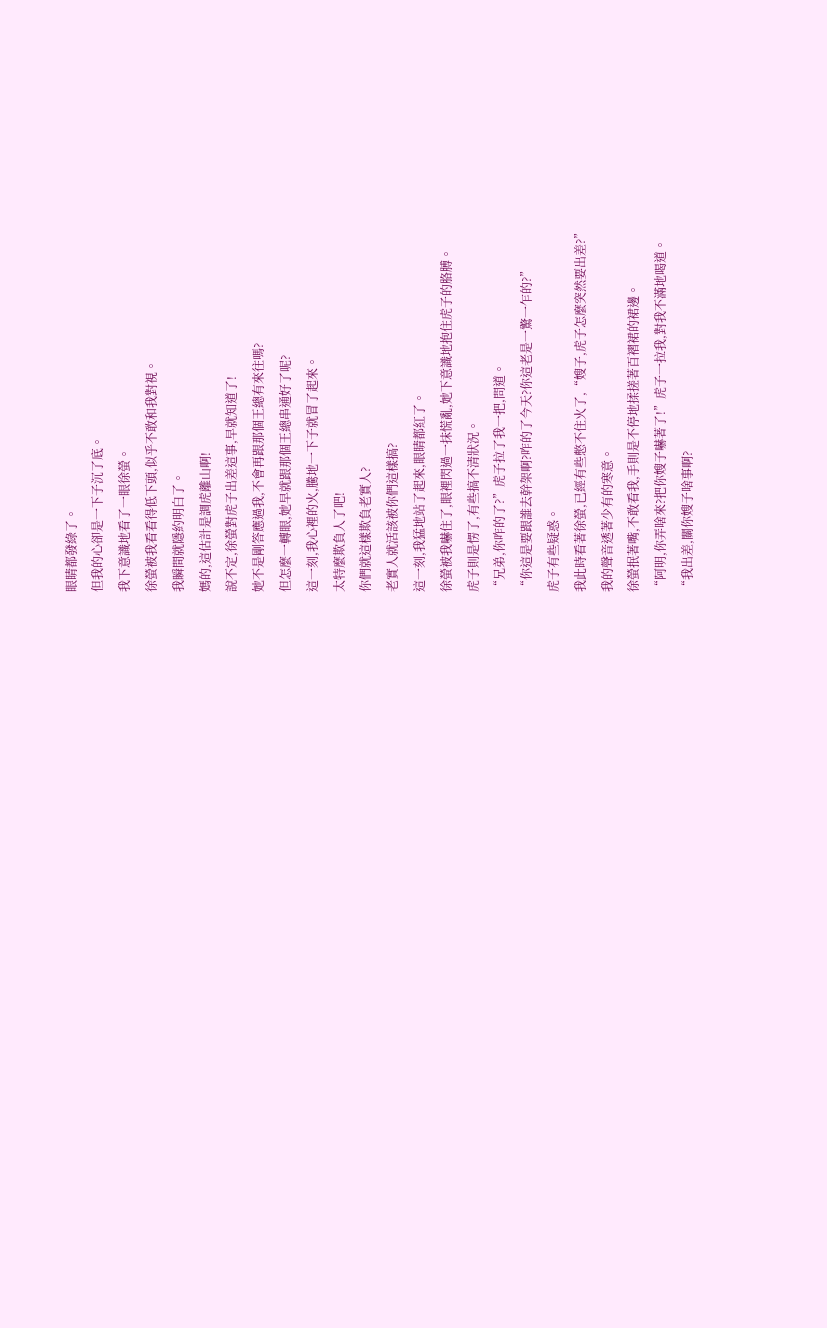眼睛都發綠了。
但我的心卻是一下子沉了底。
我下意識地看了一眼徐螢。
徐螢被我看看得低下頭,似乎不敢和我對視。
我瞬間就隱約明白了。
媽的,這估計是調虎離山啊!
說不定,徐螢對虎子出差這事,早就知道了!
她不是剛答應過我,不會再跟那個王總有來往嗎?
但怎麼一轉眼,她早就跟那個王總串通好了呢?
這一刻,我心裡的火,騰地一下子就冒了起來。
太特麼欺負人了吧!
你們就這樣欺負老實人?
老實人就活該被你們這樣搞?
這一刻,我猛地站了起來,眼睛都紅了。
徐螢被我嚇住了,眼裡閃過一抹慌亂,她下意識地抱住虎子的胳膊。
虎子則是愣了,有些搞不清狀況。
“兄弟,你咋的了?”虎子拉了我一把,問道。
“你這是要跟誰去幹架啊?咋的了今天?你這老是一驚一乍的?”
虎子有些疑惑。
我此時看著徐螢,已經有些憋不住火了,“嫂子,虎子怎麼突然要出差?”
我的聲音透著少有的寒意。
徐螢抿著嘴,不敢看我,手則是不停地揉搓著百褶裙的裙邊。
“阿明,你弄啥來?把你嫂子嚇著了!”虎子一拉我,對我不滿地喝道。
“我出差,關你嫂子啥事啊?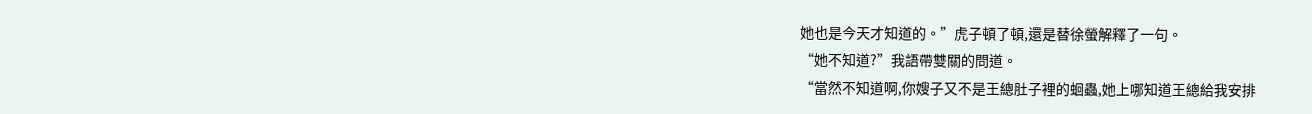她也是今天才知道的。”虎子頓了頓,還是替徐螢解釋了一句。
“她不知道?”我語帶雙關的問道。
“當然不知道啊,你嫂子又不是王總肚子裡的蛔蟲,她上哪知道王總給我安排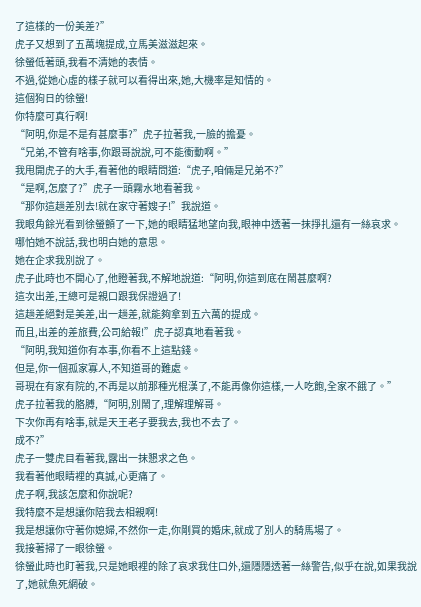了這樣的一份美差?”
虎子又想到了五萬塊提成,立馬美滋滋起來。
徐螢低著頭,我看不清她的表情。
不過,從她心虛的樣子就可以看得出來,她,大機率是知情的。
這個狗日的徐螢!
你特麼可真行啊!
“阿明,你是不是有甚麼事?”虎子拉著我,一臉的擔憂。
“兄弟,不管有啥事,你跟哥說說,可不能衝動啊。”
我甩開虎子的大手,看著他的眼睛問道:“虎子,咱倆是兄弟不?”
“是啊,怎麼了?”虎子一頭霧水地看著我。
“那你這趟差別去!就在家守著嫂子!”我說道。
我眼角餘光看到徐螢顫了一下,她的眼睛猛地望向我,眼神中透著一抹掙扎還有一絲哀求。
哪怕她不說話,我也明白她的意思。
她在企求我別說了。
虎子此時也不開心了,他瞪著我,不解地說道:“阿明,你這到底在鬧甚麼啊?
這次出差,王總可是親口跟我保證過了!
這趟差絕對是美差,出一趟差,就能夠拿到五六萬的提成。
而且,出差的差旅費,公司給報!”虎子認真地看著我。
“阿明,我知道你有本事,你看不上這點錢。
但是,你一個孤家寡人,不知道哥的難處。
哥現在有家有院的,不再是以前那種光棍漢了,不能再像你這樣,一人吃飽,全家不餓了。”
虎子拉著我的胳膊,“阿明,別鬧了,理解理解哥。
下次你再有啥事,就是天王老子要我去,我也不去了。
成不?”
虎子一雙虎目看著我,露出一抹懇求之色。
我看著他眼睛裡的真誠,心更痛了。
虎子啊,我該怎麼和你說呢?
我特麼不是想讓你陪我去相親啊!
我是想讓你守著你媳婦,不然你一走,你剛買的婚床,就成了別人的騎馬場了。
我接著掃了一眼徐螢。
徐螢此時也盯著我,只是她眼裡的除了哀求我住口外,還隱隱透著一絲警告,似乎在說,如果我說了,她就魚死網破。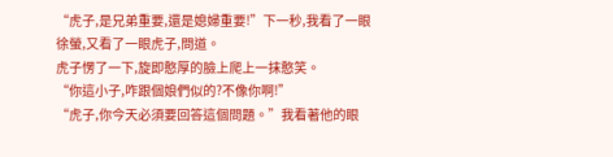“虎子,是兄弟重要,還是媳婦重要!”下一秒,我看了一眼徐螢,又看了一眼虎子,問道。
虎子愣了一下,旋即憨厚的臉上爬上一抹憨笑。
“你這小子,咋跟個娘們似的?不像你啊!”
“虎子,你今天必須要回答這個問題。”我看著他的眼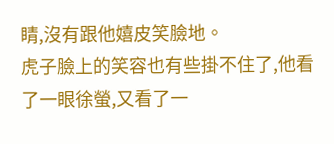睛,沒有跟他嬉皮笑臉地。
虎子臉上的笑容也有些掛不住了,他看了一眼徐螢,又看了一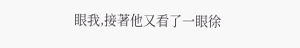眼我,接著他又看了一眼徐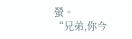螢。
“兄弟,你今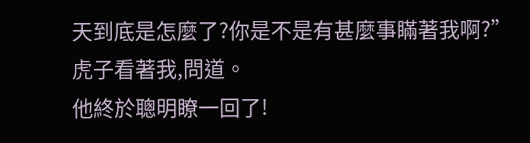天到底是怎麼了?你是不是有甚麼事瞞著我啊?”
虎子看著我,問道。
他終於聰明瞭一回了!